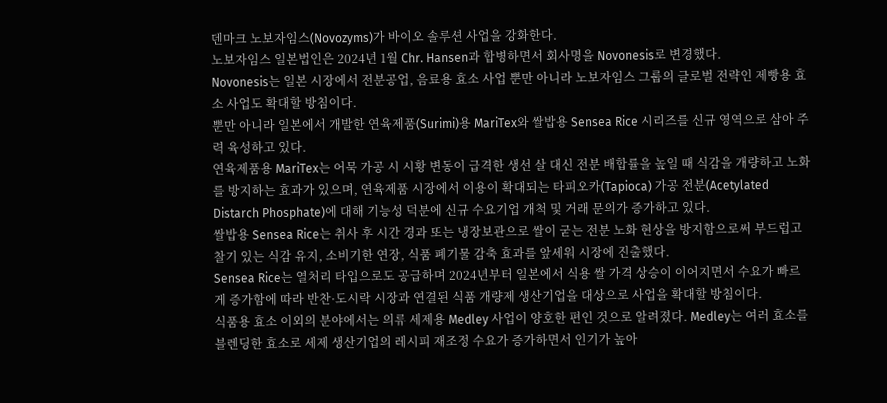덴마크 노보자임스(Novozyms)가 바이오 솔루션 사업을 강화한다.
노보자임스 일본법인은 2024년 1월 Chr. Hansen과 합병하면서 회사명을 Novonesis로 변경했다.
Novonesis는 일본 시장에서 전분공업, 음료용 효소 사업 뿐만 아니라 노보자임스 그룹의 글로벌 전략인 제빵용 효소 사업도 확대할 방침이다.
뿐만 아니라 일본에서 개발한 연육제품(Surimi)용 MariTex와 쌀밥용 Sensea Rice 시리즈를 신규 영역으로 삼아 주력 육성하고 있다.
연육제품용 MariTex는 어묵 가공 시 시황 변동이 급격한 생선 살 대신 전분 배합률을 높일 때 식감을 개량하고 노화를 방지하는 효과가 있으며, 연육제품 시장에서 이용이 확대되는 타피오카(Tapioca) 가공 전분(Acetylated Distarch Phosphate)에 대해 기능성 덕분에 신규 수요기업 개척 및 거래 문의가 증가하고 있다.
쌀밥용 Sensea Rice는 취사 후 시간 경과 또는 냉장보관으로 쌀이 굳는 전분 노화 현상을 방지함으로써 부드럽고 찰기 있는 식감 유지, 소비기한 연장, 식품 폐기물 감축 효과를 앞세워 시장에 진출했다.
Sensea Rice는 열처리 타입으로도 공급하며 2024년부터 일본에서 식용 쌀 가격 상승이 이어지면서 수요가 빠르게 증가함에 따라 반찬·도시락 시장과 연결된 식품 개량제 생산기업을 대상으로 사업을 확대할 방침이다.
식품용 효소 이외의 분야에서는 의류 세제용 Medley 사업이 양호한 편인 것으로 알려졌다. Medley는 여러 효소를 블렌딩한 효소로 세제 생산기업의 레시피 재조정 수요가 증가하면서 인기가 높아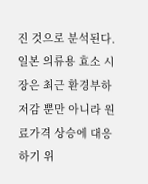진 것으로 분석된다.
일본 의류용 효소 시장은 최근 환경부하 저감 뿐만 아니라 원료가격 상승에 대응하기 위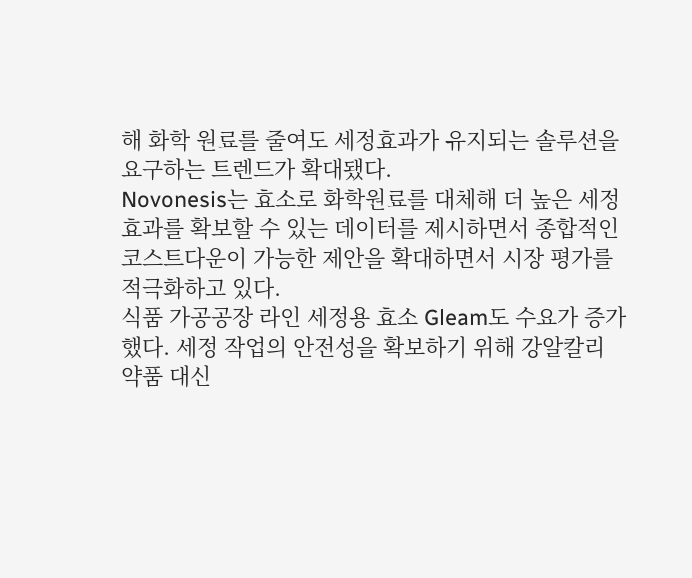해 화학 원료를 줄여도 세정효과가 유지되는 솔루션을 요구하는 트렌드가 확대됐다.
Novonesis는 효소로 화학원료를 대체해 더 높은 세정효과를 확보할 수 있는 데이터를 제시하면서 종합적인 코스트다운이 가능한 제안을 확대하면서 시장 평가를 적극화하고 있다.
식품 가공공장 라인 세정용 효소 Gleam도 수요가 증가했다. 세정 작업의 안전성을 확보하기 위해 강알칼리 약품 대신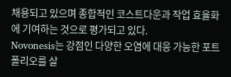채용되고 있으며 종합적인 코스트다운과 작업 효율화에 기여하는 것으로 평가되고 있다.
Novonesis는 강점인 다양한 오염에 대응 가능한 포트폴리오를 살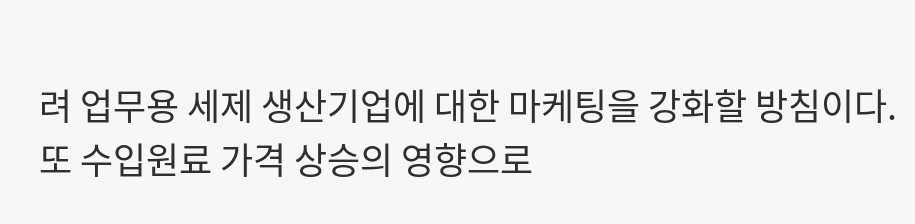려 업무용 세제 생산기업에 대한 마케팅을 강화할 방침이다. 또 수입원료 가격 상승의 영향으로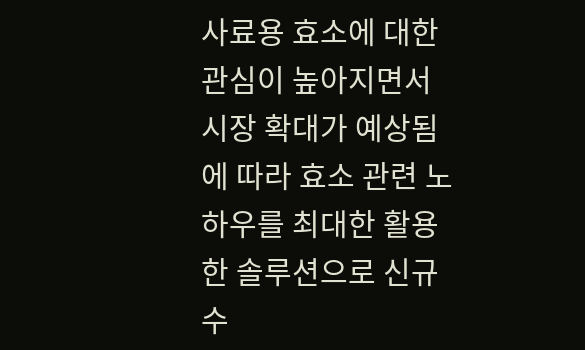사료용 효소에 대한 관심이 높아지면서 시장 확대가 예상됨에 따라 효소 관련 노하우를 최대한 활용한 솔루션으로 신규 수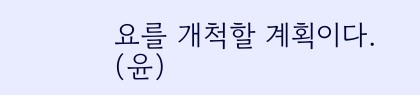요를 개척할 계획이다. (윤)